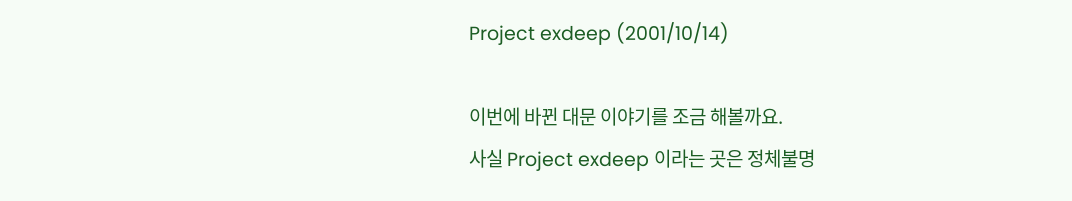Project exdeep (2001/10/14)

이번에 바뀐 대문 이야기를 조금 해볼까요.
사실 Project exdeep 이라는 곳은 정체불명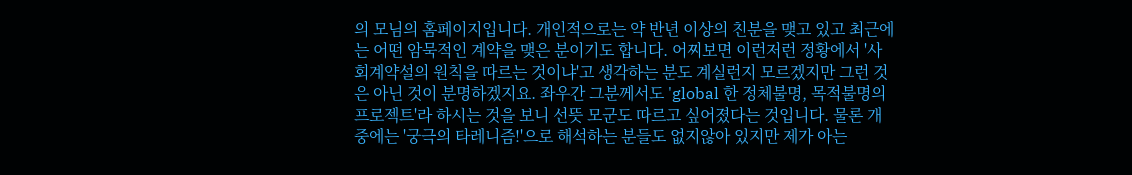의 모님의 홈페이지입니다. 개인적으로는 약 반년 이상의 친분을 맺고 있고 최근에는 어떤 암묵적인 계약을 맺은 분이기도 합니다. 어찌보면 이런저런 정황에서 '사회계약설의 원칙을 따르는 것이냐'고 생각하는 분도 계실런지 모르겠지만 그런 것은 아닌 것이 분명하겠지요. 좌우간 그분께서도 'global 한 정체불명, 목적불명의 프로젝트'라 하시는 것을 보니 선뜻 모군도 따르고 싶어졌다는 것입니다. 물론 개중에는 '궁극의 타레니즘!'으로 해석하는 분들도 없지않아 있지만 제가 아는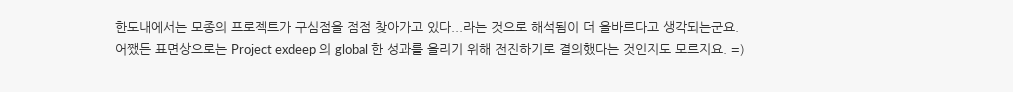한도내에서는 모종의 프로젝트가 구심점을 점점 찾아가고 있다...라는 것으로 해석됨이 더 올바르다고 생각되는군요.
어쨌든 표면상으로는 Project exdeep 의 global 한 성과를 올리기 위해 전진하기로 결의했다는 것인지도 모르지요. =)